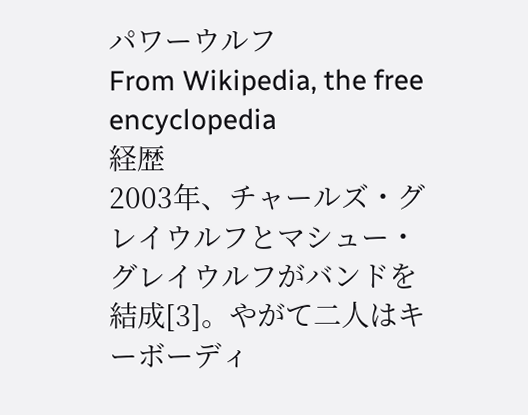パワーウルフ
From Wikipedia, the free encyclopedia
経歴
2003年、チャールズ・グレイウルフとマシュー・グレイウルフがバンドを結成[3]。やがて二人はキーボーディ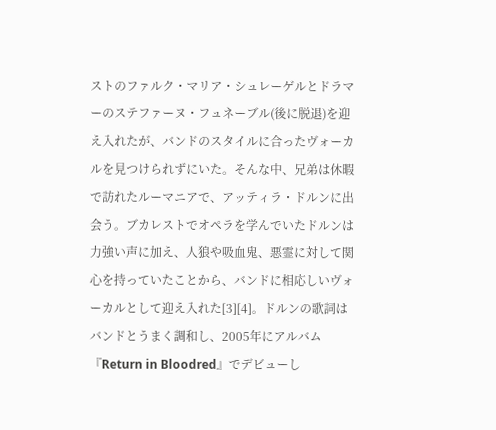ストのファルク・マリア・シュレーゲルとドラマーのステファーヌ・フュネーブル(後に脱退)を迎え入れたが、バンドのスタイルに合ったヴォーカルを見つけられずにいた。そんな中、兄弟は休暇で訪れたルーマニアで、アッティラ・ドルンに出会う。ブカレストでオペラを学んでいたドルンは力強い声に加え、人狼や吸血鬼、悪霊に対して関心を持っていたことから、バンドに相応しいヴォーカルとして迎え入れた[3][4]。ドルンの歌詞はバンドとうまく調和し、2005年にアルバム『Return in Bloodred』でデビューし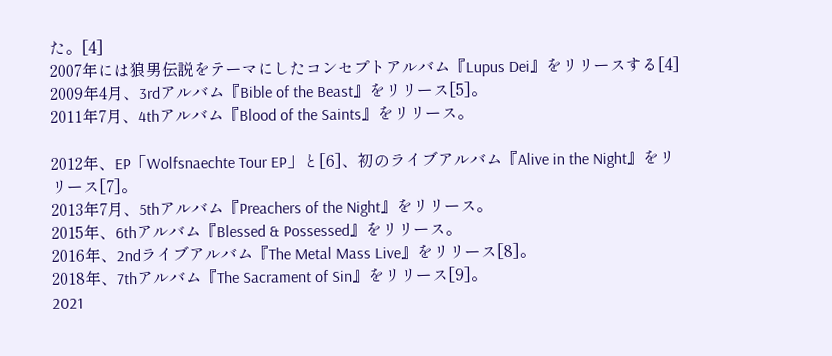た。[4]
2007年には狼男伝説をテーマにしたコンセプトアルバム『Lupus Dei』をリリースする[4]
2009年4月、3rdアルバム『Bible of the Beast』をリリース[5]。
2011年7月、4thアルバム『Blood of the Saints』をリリース。

2012年、EP「Wolfsnaechte Tour EP」と[6]、初のライブアルバム『Alive in the Night』をリリース[7]。
2013年7月、5thアルバム『Preachers of the Night』をリリース。
2015年、6thアルバム『Blessed & Possessed』をリリース。
2016年、2ndライブアルバム『The Metal Mass Live』をリリース[8]。
2018年、7thアルバム『The Sacrament of Sin』をリリース[9]。
2021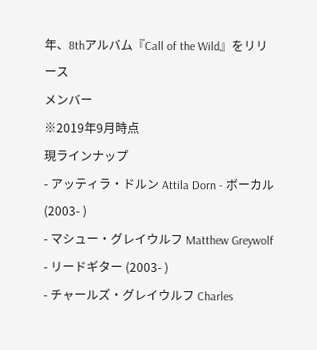年、8thアルバム『Call of the Wild』をリリース
メンバー
※2019年9月時点
現ラインナップ
- アッティラ・ドルン Attila Dorn - ボーカル (2003- )
- マシュー・グレイウルフ Matthew Greywolf - リードギター (2003- )
- チャールズ・グレイウルフ Charles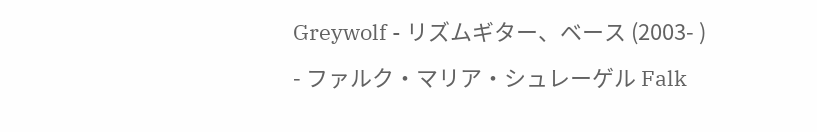Greywolf - リズムギター、ベース (2003- )
- ファルク・マリア・シュレーゲル Falk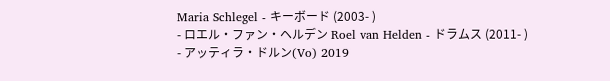Maria Schlegel - キーボード (2003- )
- ロエル・ファン・ヘルデン Roel van Helden - ドラムス (2011- )
- アッティラ・ドルン(Vo) 2019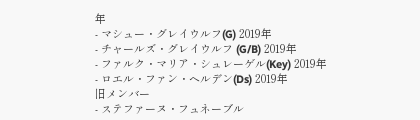年
- マシュー・グレイウルフ(G) 2019年
- チャールズ・グレイウルフ (G/B) 2019年
- ファルク・マリア・シュレーゲル(Key) 2019年
- ロエル・ファン・ヘルデン(Ds) 2019年
旧メンバー
- ステファーヌ・フュネーブル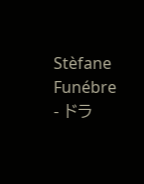Stèfane Funébre - ドラ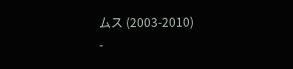ムス (2003-2010)
-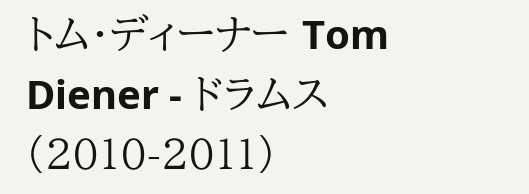トム・ディーナー Tom Diener - ドラムス (2010-2011)